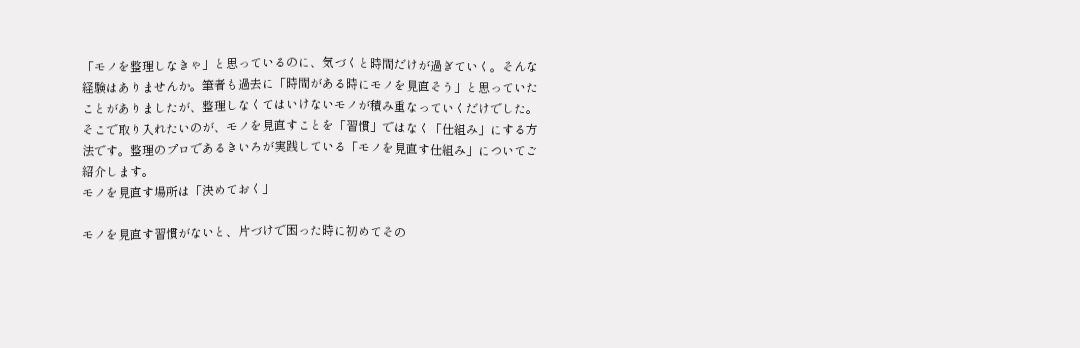「モノを整理しなきゃ」と思っているのに、気づくと時間だけが過ぎていく。そんな経験はありませんか。筆者も過去に「時間がある時にモノを見直そう」と思っていたことがありましたが、整理しなくてはいけないモノが積み重なっていくだけでした。
そこで取り入れたいのが、モノを見直すことを「習慣」ではなく「仕組み」にする方法です。整理のプロであるきいろが実践している「モノを見直す仕組み」についてご紹介します。
モノを見直す場所は「決めておく」

モノを見直す習慣がないと、片づけで困った時に初めてその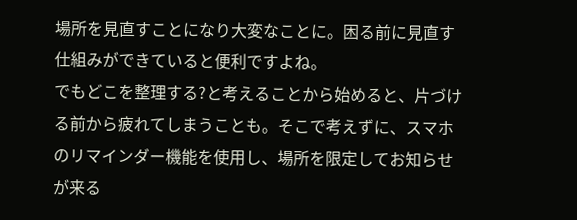場所を見直すことになり大変なことに。困る前に見直す仕組みができていると便利ですよね。
でもどこを整理する?と考えることから始めると、片づける前から疲れてしまうことも。そこで考えずに、スマホのリマインダー機能を使用し、場所を限定してお知らせが来る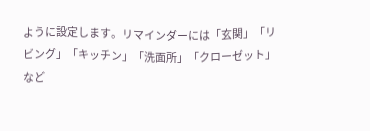ように設定します。リマインダーには「玄関」「リビング」「キッチン」「洗面所」「クローゼット」など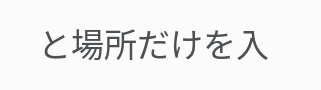と場所だけを入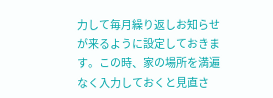力して毎月繰り返しお知らせが来るように設定しておきます。この時、家の場所を満遍なく入力しておくと見直さ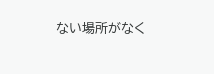ない場所がなく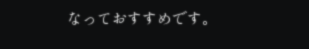なっておすすめです。